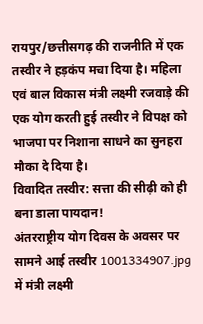रायपुर/छत्तीसगढ़ की राजनीति में एक तस्वीर ने हड़कंप मचा दिया है। महिला एवं बाल विकास मंत्री लक्ष्मी रजवाड़े की एक योग करती हुई तस्वीर ने विपक्ष को भाजपा पर निशाना साधने का सुनहरा मौका दे दिया है।
विवादित तस्वीर: सत्ता की सीढ़ी को ही बना डाला पायदान!
अंतरराष्ट्रीय योग दिवस के अवसर पर सामने आई तस्वीर 1001334907.jpg में मंत्री लक्ष्मी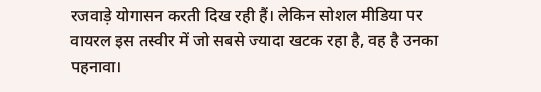रजवाड़े योगासन करती दिख रही हैं। लेकिन सोशल मीडिया पर वायरल इस तस्वीर में जो सबसे ज्यादा खटक रहा है, वह है उनका पहनावा।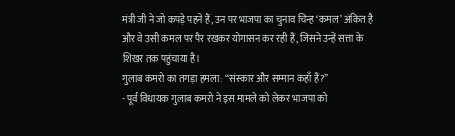मंत्री जी ने जो कपड़े पहने हैं, उन पर भाजपा का चुनाव चिन्ह ‘कमल’ अंकित है और वे उसी कमल पर पैर रखकर योगासन कर रही हैं, जिसने उन्हें सत्ता के शिखर तक पहुंचाया है।
गुलाब कमरो का तगड़ा हमला: “संस्कार और सम्मान कहाँ हैं?”
- पूर्व विधायक गुलाब कमरो ने इस मामले को लेकर भाजपा को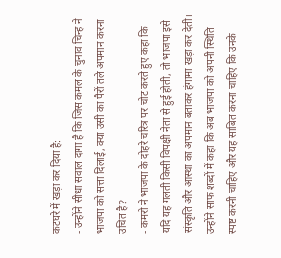कटघरे में खड़ा कर दिया है:
- उन्होंने सीधा सवाल दागा है कि जिस कमल के चुनाव चिन्ह ने भाजपा को सत्ता दिलाई, क्या उसी का पैरों तले अपमान करना उचित है?
- कमरो ने भाजपा के दोहरे चरित्र पर चोट करते हुए कहा कि यदि यह गलती किसी विपक्षी नेता से हुई होती, तो भाजपा इसे संस्कृति और आस्था का अपमान बताकर हंगामा खड़ा कर देती।
उन्होंने साफ शब्दों में कहा कि अब भाजपा को अपनी स्थिति स्पष्ट करनी चाहिए और यह साबित करना चाहिए कि उनके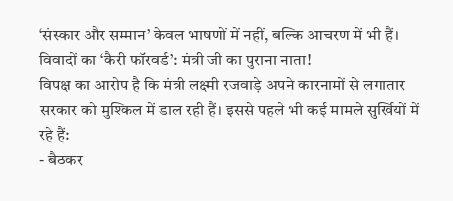‘संस्कार और सम्मान’ केवल भाषणों में नहीं, बल्कि आचरण में भी हैं।
विवादों का ‘कैरी फॉरवर्ड’: मंत्री जी का पुराना नाता!
विपक्ष का आरोप है कि मंत्री लक्ष्मी रजवाड़े अपने कारनामों से लगातार सरकार को मुश्किल में डाल रही हैं। इससे पहले भी कई मामले सुर्खियों में रहे हैं:
- बैठकर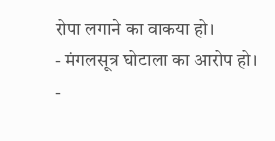रोपा लगाने का वाकया हो।
- मंगलसूत्र घोटाला का आरोप हो।
-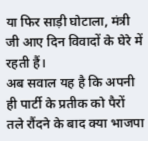या फिर साड़ी घोटाला, मंत्री जी आए दिन विवादों के घेरे में रहती हैं।
अब सवाल यह है कि अपनी ही पार्टी के प्रतीक को पैरों तले रौंदने के बाद क्या भाजपा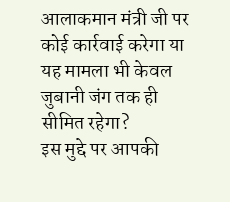आलाकमान मंत्री जी पर कोई कार्रवाई करेगा या यह मामला भी केवल जुबानी जंग तक ही सीमित रहेगा?
इस मुद्दे पर आपकी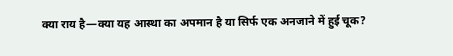क्या राय है—क्या यह आस्था का अपमान है या सिर्फ एक अनजाने में हुई चूक?